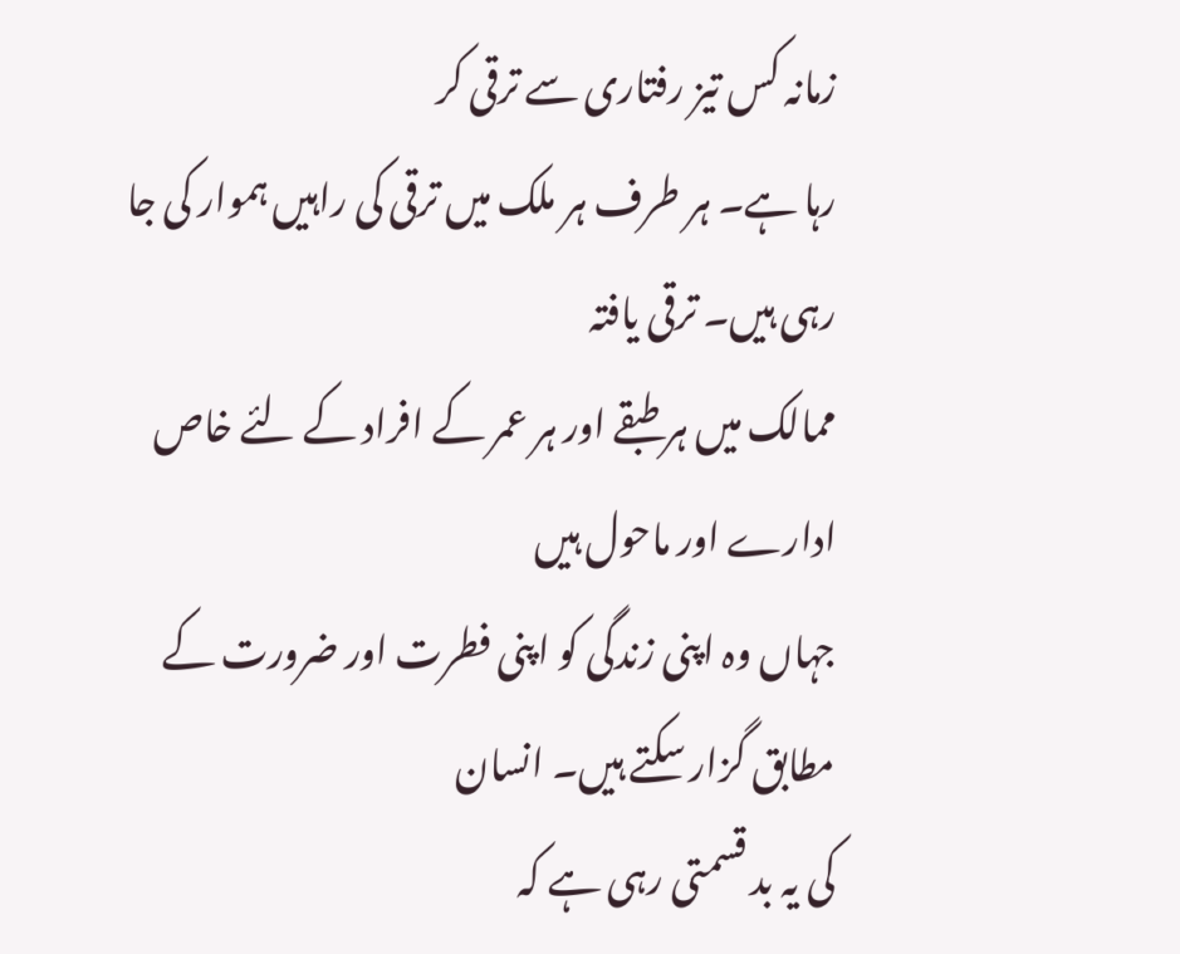زمانہ کس تیز رفتاری سے ترقی کر
رہا ہے۔ ہر طرف ہر ملک میں ترقی کی راہیں ہموار کی جا رہی ہیں۔ ترقی یافتہ
ممالک میں ہر طبقے اور ہر عمر کے افراد کے لئے خاص ادارے اور ماحول ہیں
جہاں وہ اپنی زندگی کو اپنی فطرت اور ضرورت کے مطابق گزار سکتے ہیں۔ انسان
کی یہ بد قسمتی رہی ہے کہ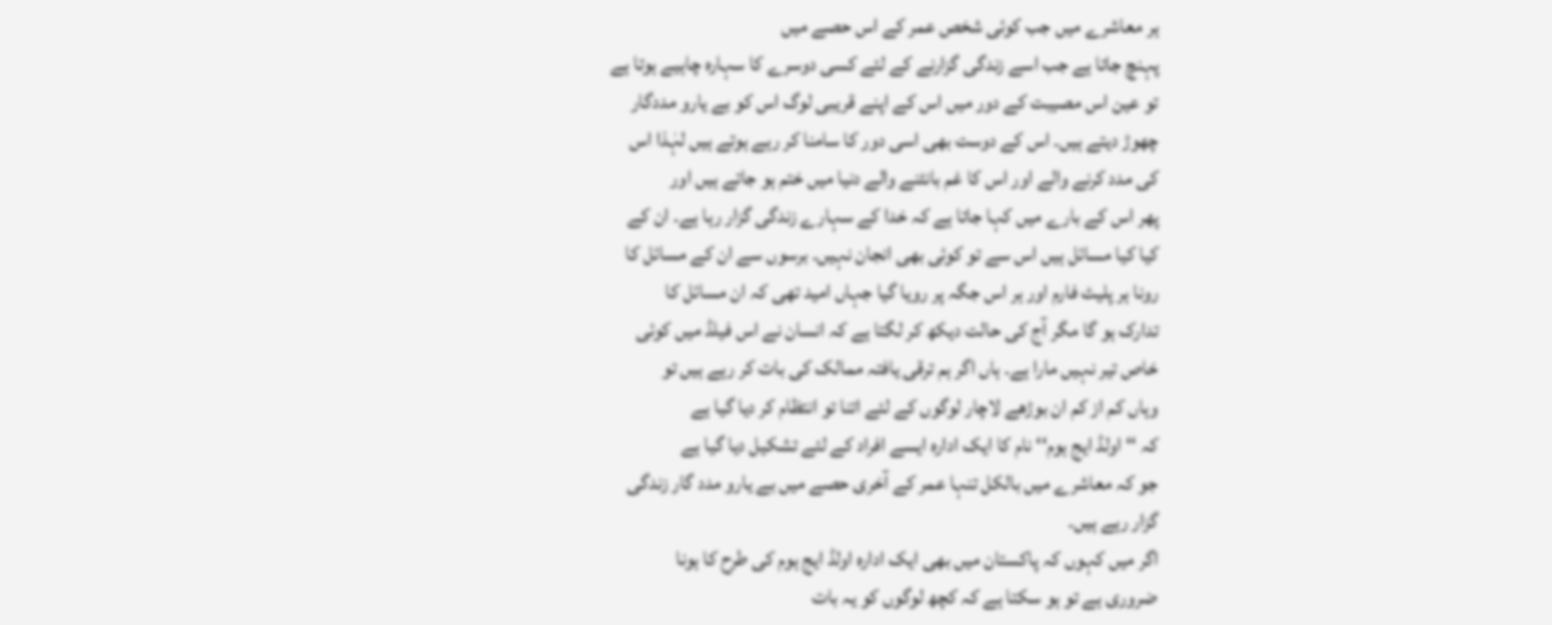ہر معاشرے میں جب کوئی شخص عمر کے اس حصے میں
پہنچ جاتا ہے جب اسے زندگی گزارنے کے لئے کسی دوسرے کا سہارہ چاہیے ہوتا ہے
تو عین اس مصیبت کے دور میں اس کے اپنے قریبی لوگ اس کو بے یارو مددگار
چھوڑ دیتے ہیں۔ اس کے دوست بھی اسی دور کا سامنا کر رہے ہوتے ہیں لہٰذا اس
کی مدد کرنے والے اور اس کا غم بانٹنے والے دنیا میں ختم ہو جاتے ہیں اور
پھر اس کے بارے میں کہا جاتا ہے کہ خدا کے سہارے زندگی گزار رہا ہے۔ ان کے
کیا کیا مسائل ہیں اس سے تو کوئی بھی انجان نہیں۔ برسوں سے ان کے مسائل کا
رونا ہر پلیٹ فارم اور ہر اس جگہ پر رویا گیا جہاں امید تھی کہ ان مسائل کا
تدارک ہو گا مگر آج کی حالت دیکھ کر لگتا ہے کہ انسان نے اس فیلڈ میں کوئی
خاص تیر نہیں مارا ہے۔ ہاں اگر ہم ترقی یافتہ ممالک کی بات کر رہے ہیں تو
وہاں کم از کم ان بوڑھے لاچار لوگوں کے لئے اتنا تو انتظام کر دیا گیا ہے
کہ ‘‘اولڈ ایج ہوم‘‘ نام کا ایک ادارہ ایسے افراد کے لئے تشکیل دیا گیا ہے
جو کہ معاشرے میں بالکل تنہا عمر کے آخری حصے میں بے یارو مدد گار زندگی
گزار رہے ہیں۔
اگر میں کہوں کہ پاکستان میں بھی ایک ادارہ اولڈ ایج ہوم کی طرح کا ہونا
ضروری ہے تو ہو سکتا ہے کہ کچھ لوگوں کو یہ بات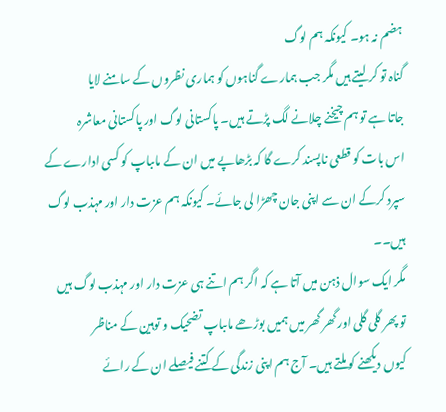ہضم نہ ہو۔ کیونکہ ہم لوگ
گناہ تو کر لیتے ہیں مگر جب ہمارے گناہوں کو ہماری نظروں کے سامنے لایا
جاتا ہے تو ہم چیخنے چلانے لگ پڑتے ہیں۔ پاکستانی لوگ اور پاکستانی معاشرہ
اس بات کو قطعی ناپسند کرے گا کہ بڑھاپے میں ان کے ماںباپ کو کسی ادارے کے
سپرد کرکے ان سے اپنی جان چھڑا لی جائے۔ کیونکہ ہم عزت دار اور مہذب لوگ
ہیں۔۔
مگر ایک سوال ذہن میں آتا ہے کہ اگر ہم اتنے ہی عزت دار اور مہذب لوگ ہیں
تو پھر گلی گلی اور گھر گھر میں ہمیں بوڑھے ماںباپ تضحیک و توہین کے مناظر
کیوں دیکھنے کو ملتے ہیں۔ آج ہم اپنی زندگی کے کتنے فیصلے ان کے رائے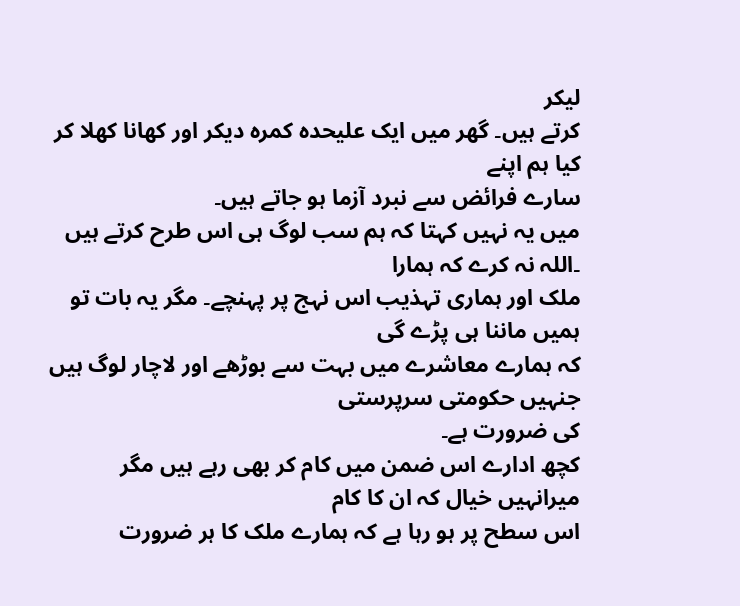لیکر
کرتے ہیں۔ گھر میں ایک علیحدہ کمرہ دیکر اور کھانا کھلا کر کیا ہم اپنے
سارے فرائض سے نبرد آزما ہو جاتے ہیں۔
میں یہ نہیں کہتا کہ ہم سب لوگ ہی اس طرح کرتے ہیں ۔اللہ نہ کرے کہ ہمارا
ملک اور ہماری تہذیب اس نہج پر پہنچے۔ مگر یہ بات تو ہمیں ماننا ہی پڑے گی
کہ ہمارے معاشرے میں بہت سے بوڑھے اور لاچار لوگ ہیں جنہیں حکومتی سرپرستی
کی ضرورت ہے۔
کچھ ادارے اس ضمن میں کام کر بھی رہے ہیں مگر میرانہیں خیال کہ ان کا کام
اس سطح پر ہو رہا ہے کہ ہمارے ملک کا ہر ضرورت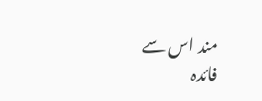مند اس سے فائدہ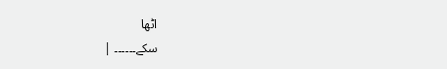اٹھا
سکے۔۔۔۔۔۔ |